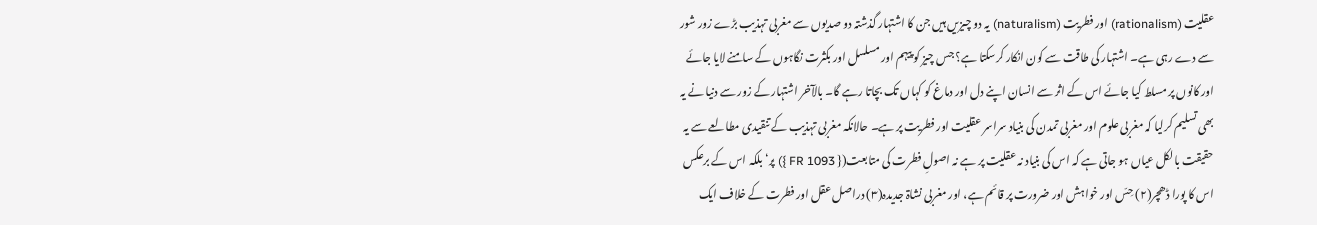عقلیت (rationalism) اور فطریت (naturalism) یہ دو چیزیں ہیں جن کا اشتہار گذشتہ دو صدیوں سے مغربی تہذیب بڑے زور شور سے دے رہی ہے۔ اشتہار کی طاقت سے کون انکار کرسکتا ہے؟ جس چیز کو پیہم اور مسلسل اور بکثرت نگاہوں کے سامنے لایا جائے اور کانوں پر مسلط کیا جائے اس کے اثر سے انسان اپنے دل اور دماغ کو کہاں تک بچاتا رہے گا۔ بالآخر اشتہار کے زور سے دنیا نے یہ بھی تسلیم کرلیا کہ مغربی علوم اور مغربی تمدن کی بنیاد سراسر عقلیت اور فطریت پر ہے۔ حالانکہ مغربی تہذیب کے تنقیدی مطالعے سے یہ حقیقت بالکل عیاں ہو جاتی ہے کہ اس کی بنیاد نہ عقلیت پر ہے نہ اصولِ فطرت کی متابعت({ FR 1093 }) پر‘ بلکہ اس کے برعکس اس کا پورا ڈھچر(۲) حِسّ اور خواہش اور ضرورت پر قائم ہے، اور مغربی نشاۃ جدیدہ(۳) دراصل عقل اور فطرت کے خلاف ایک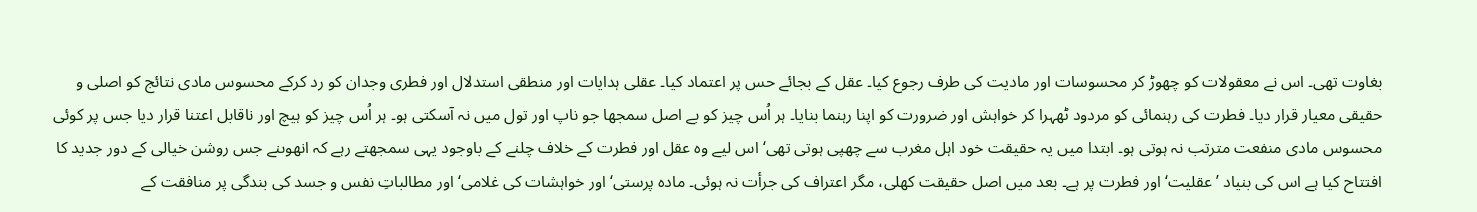بغاوت تھی۔ اس نے معقولات کو چھوڑ کر محسوسات اور مادیت کی طرف رجوع کیا۔ عقل کے بجائے حس پر اعتماد کیا۔ عقلی ہدایات اور منطقی استدلال اور فطری وجدان کو رد کرکے محسوس مادی نتائج کو اصلی و حقیقی معیار قرار دیا۔ فطرت کی رہنمائی کو مردود ٹھہرا کر خواہش اور ضرورت کو اپنا رہنما بنایا۔ ہر اُس چیز کو بے اصل سمجھا جو ناپ اور تول میں نہ آسکتی ہو۔ ہر اُس چیز کو ہیچ اور ناقابل اعتنا قرار دیا جس پر کوئی محسوس مادی منفعت مترتب نہ ہوتی ہو۔ ابتدا میں یہ حقیقت خود اہل مغرب سے چھپی ہوتی تھی‘ اس لیے وہ عقل اور فطرت کے خلاف چلنے کے باوجود یہی سمجھتے رہے کہ انھوںنے جس روشن خیالی کے دور جدید کا افتتاح کیا ہے اس کی بنیاد ’عقلیت‘ اور فطرت پر ہے۔ بعد میں اصل حقیقت کھلی، مگر اعتراف کی جرأت نہ ہوئی۔ مادہ پرستی‘ اور خواہشات کی غلامی‘ اور مطالباتِ نفس و جسد کی بندگی پر منافقت کے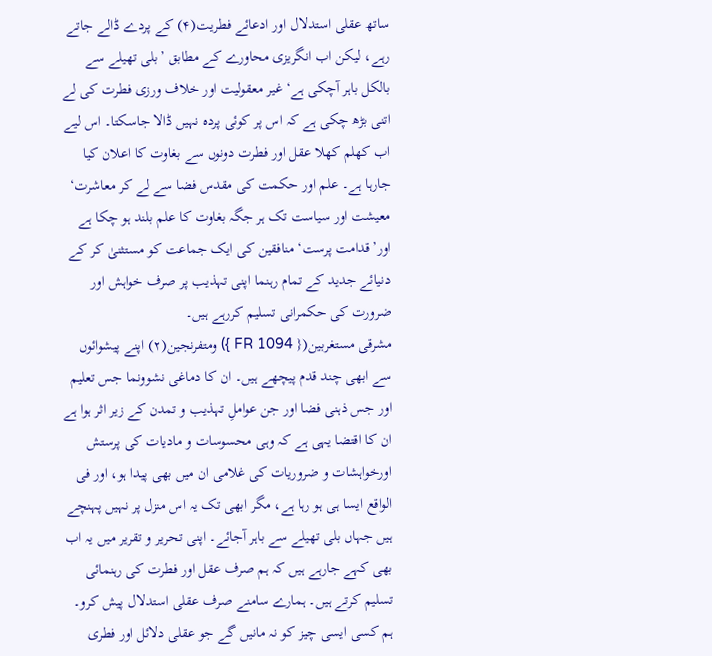ساتھ عقلی استدلال اور ادعائے فطریت(۴) کے پردے ڈالے جاتے رہے، لیکن اب انگریزی محاورے کے مطابق ’بلی تھیلے سے بالکل باہر آچکی ہے‘ غیر معقولیت اور خلاف ورزی فطرت کی لے اتنی بڑھ چکی ہے کہ اس پر کوئی پردہ نہیں ڈالا جاسکتا۔ اس لیے اب کھلم کھلا عقل اور فطرت دونوں سے بغاوت کا اعلان کیا جارہا ہے۔ علم اور حکمت کی مقدس فضا سے لے کر معاشرت‘ معیشت اور سیاست تک ہر جگہ بغاوت کا علم بلند ہو چکا ہے اور’قدامت پرست‘ منافقین کی ایک جماعت کو مستثنیٰ کر کے دنیائے جدید کے تمام رہنما اپنی تہذیب پر صرف خواہش اور ضرورت کی حکمرانی تسلیم کررہے ہیں۔
مشرقی مستغربین({ FR 1094 }) ومتفرنجین(۲) اپنے پیشوائوں سے ابھی چند قدم پیچھے ہیں۔ ان کا دماغی نشوونما جس تعلیم اور جس ذہنی فضا اور جن عواملِ تہذیب و تمدن کے زیر اثر ہوا ہے ان کا اقتضا یہی ہے کہ وہی محسوسات و مادیات کی پرستش اورخواہشات و ضروریات کی غلامی ان میں بھی پیدا ہو، اور فی الواقع ایسا ہی ہو رہا ہے، مگر ابھی تک یہ اس منزل پر نہیں پہنچے ہیں جہاں بلی تھیلے سے باہر آجائے۔ اپنی تحریر و تقریر میں یہ اب بھی کہے جارہے ہیں کہ ہم صرف عقل اور فطرت کی رہنمائی تسلیم کرتے ہیں۔ ہمارے سامنے صرف عقلی استدلال پیش کرو۔ ہم کسی ایسی چیز کو نہ مانیں گے جو عقلی دلائل اور فطری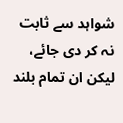شواہد سے ثابت نہ کر دی جائے، لیکن ان تمام بلند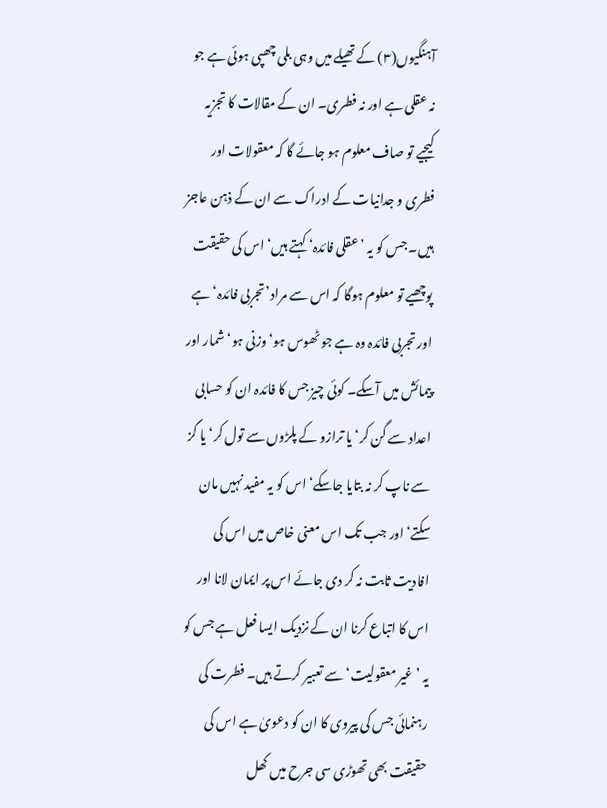آہنگیوں(۳) کے تھیلے میں وہی بلی چھپی ہوئی ہے جو نہ عقلی ہے اور نہ فطری۔ ان کے مقالات کا تجزیہ کیجیے تو صاف معلوم ہو جائے گا کہ معقولات اور فطری و جدانیات کے ادراک سے ان کے ذہن عاجز ہیں۔ جس کو یہ ’عقلی فائدہ‘ کہتے ہیں‘ اس کی حقیقت پوچھیے تو معلوم ہوگا کہ اس سے مراد’تجربی فائدہ‘ ہے اور تجربی فائدہ وہ ہے جو ٹھوس ہو‘ وزنی ہو‘ شمار اور پیمائش میں آسکے۔ کوئی چیز جس کا فائدہ ان کو حسابی اعداد سے گن کر‘ یا ترازو کے پلڑوں سے تول کر‘ یا گز سے ناپ کر نہ بتایا جاسکے‘ اس کو یہ مفید نہیں مان سکتے‘ اور جب تک اس معنی خاص میں اس کی افادیت ثابت نہ کر دی جائے اس پر ایمان لانا اور اس کا اتباع کرنا ان کے نزدیک ایسا فعل ہے جس کو یہ ’غیر معقولیت‘ سے تعبیر کرتے ہیں۔ فطرت کی رہنمائی جس کی پیروی کا ان کو دعویٰ ہے اس کی حقیقت بھی تھوڑی سی جرح میں کھل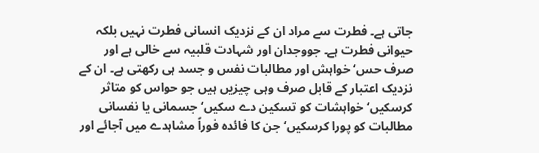جاتی ہے۔ فطرت سے مراد ان کے نزدیک انسانی فطرت نہیں بلکہ حیوانی فطرت ہے۔ جووجدان اور شہادت قلبیہ سے خالی ہے اور صرف حس‘ خواہش اور مطالبات نفس و جسد ہی رکھتی ہے۔ ان کے نزدیک اعتبار کے قابل صرف وہی چیزیں ہیں جو حواس کو متاثر کرسکیں‘ خواہشات کو تسکین دے سکیں‘ جسمانی یا نفسانی مطالبات کو پورا کرسکیں‘ جن کا فائدہ فوراً مشاہدے میں آجائے اور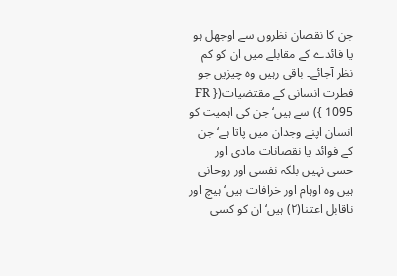جن کا نقصان نظروں سے اوجھل ہو یا فائدے کے مقابلے میں ان کو کم نظر آجائے۔ باقی رہیں وہ چیزیں جو فطرت انسانی کے مقتضیات({ FR 1095 }) سے ہیں‘ جن کی اہمیت کو انسان اپنے وجدان میں پاتا ہے‘ جن کے فوائد یا نقصانات مادی اور حسی نہیں بلکہ نفسی اور روحانی ہیں وہ اوہام اور خرافات ہیں‘ ہیچ اور ناقابل اعتنا(۲) ہیں‘ ان کو کسی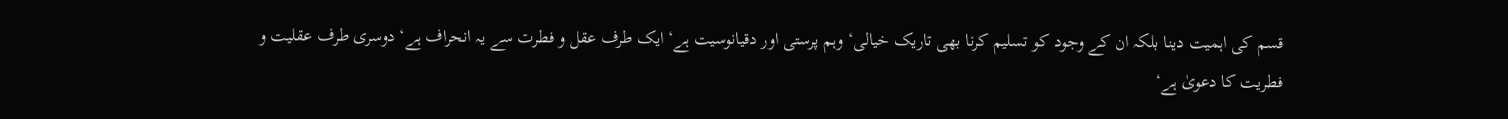قسم کی اہمیت دینا بلکہ ان کے وجود کو تسلیم کرنا بھی تاریک خیالی‘ وہم پرستی اور دقیانوسیت ہے‘ ایک طرف عقل و فطرت سے یہ انحراف ہے‘ دوسری طرف عقلیت و فطریت کا دعویٰ ہے‘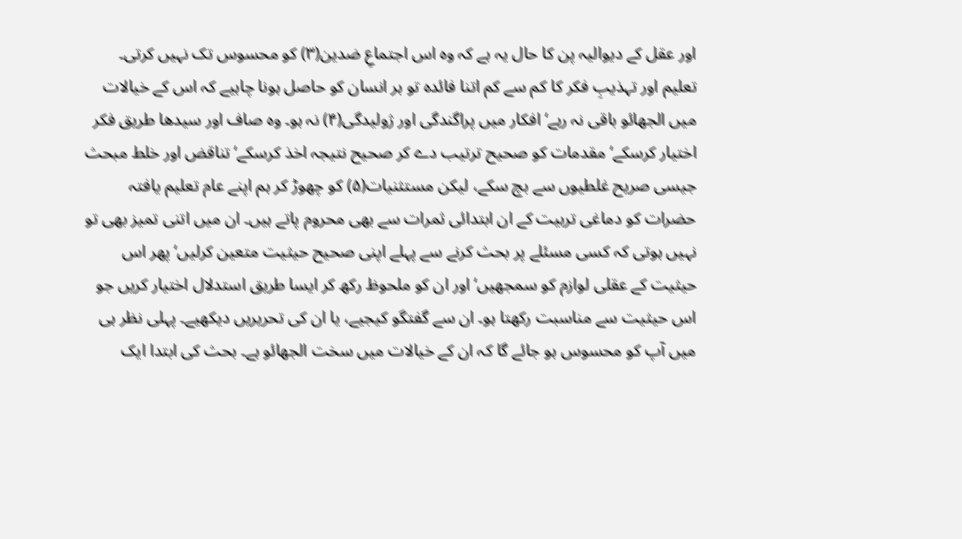اور عقل کے دیوالیہ پن کا حال یہ ہے کہ وہ اس اجتماعِ ضدین(۳) کو محسوس تک نہیں کرتی۔
تعلیم اور تہذیبِ فکر کا کم سے کم اتنا فائدہ تو ہر انسان کو حاصل ہونا چاہیے کہ اس کے خیالات میں الجھائو باقی نہ رہے‘ افکار میں پراگندگی اور ژولیدگی(۴) نہ ہو۔ وہ صاف اور سیدھا طریق فکر اختیار کرسکے‘ مقدمات کو صحیح ترتیب دے کر صحیح نتیجہ اخذ کرسکے‘ تناقض اور خلط مبحث جیسی صریح غلطیوں سے بچ سکے، لیکن مستثنیات(۵) کو چھوڑ کر ہم اپنے عام تعلیم یافتہ حضرات کو دماغی تربیت کے ان ابتدائی ثمرات سے بھی محروم پاتے ہیں۔ ان میں اتنی تمیز بھی تو نہیں ہوتی کہ کسی مسئلے پر بحث کرنے سے پہلے اپنی صحیح حیثیت متعین کرلیں‘ پھر اس حیثیت کے عقلی لوازم کو سمجھیں‘ اور ان کو ملحوظ رکھ کر ایسا طریق استدلال اختیار کریں جو اس حیثیت سے مناسبت رکھتا ہو۔ ان سے گفتگو کیجیے، یا ان کی تحریریں دیکھیے۔ پہلی نظر ہی میں آپ کو محسوس ہو جائے گا کہ ان کے خیالات میں سخت الجھائو ہے۔ بحث کی ابتدا ایک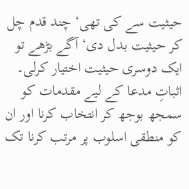حیثیت سے کی تھی‘ چند قدم چل کر حیثیت بدل دی‘ آگے بڑھے تو ایک دوسری حیثیت اختیار کرلی۔ اثباتِ مدعا کے لیے مقدمات کو سمجھ بوجھ کر انتخاب کرنا اور ان کو منطقی اسلوب پر مرتب کرنا تک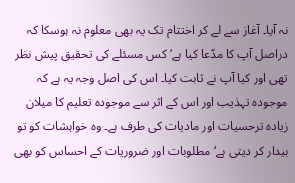نہ آیا۔ آغاز سے لے کر اختتام تک یہ بھی معلوم نہ ہوسکا کہ دراصل آپ کا مدّعا کیا ہے‘ کس مسئلے کی تحقیق پیش نظر تھی اور کیا آپ نے ثابت کیا۔ اس کی اصل وجہ یہ ہے کہ موجودہ تہذیب اور اس کے اثر سے موجودہ تعلیم کا میلان زیادہ ترحسیات اور مادیات کی طرف ہے۔ وہ خواہشات کو تو بیدار کر دیتی ہے‘ مطلوبات اور ضروریات کے احساس کو بھی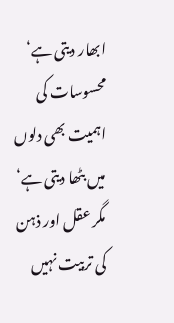ابھار دیتی ہے‘ محسوسات کی اہمیت بھی دلوں میں بٹھا دیتی ہے‘ مگر عقل اور ذہن کی تربیت نہیں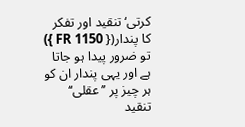کرتی‘ تنقید اور تفکر کا پندار({ FR 1150 }) تو ضرور پیدا ہو جاتا ہے اور یہی پندار ان کو ہر چیز پر ’’عقلی‘‘ تنقید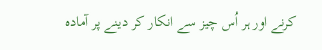کرنے اور ہر اُس چیز سے انکار کر دینے پر آمادہ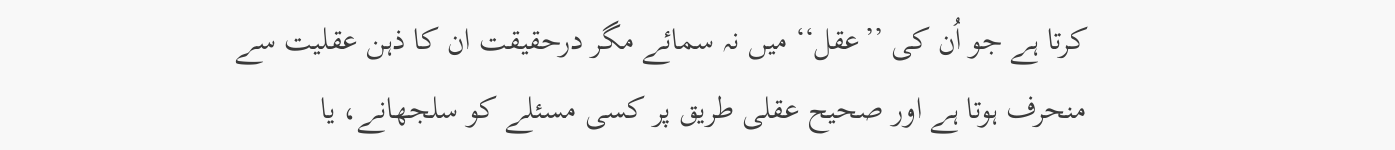کرتا ہے جو اُن کی ’’عقل‘‘ میں نہ سمائے مگر درحقیقت ان کا ذہن عقلیت سے منحرف ہوتا ہے اور صحیح عقلی طریق پر کسی مسئلے کو سلجھانے، یا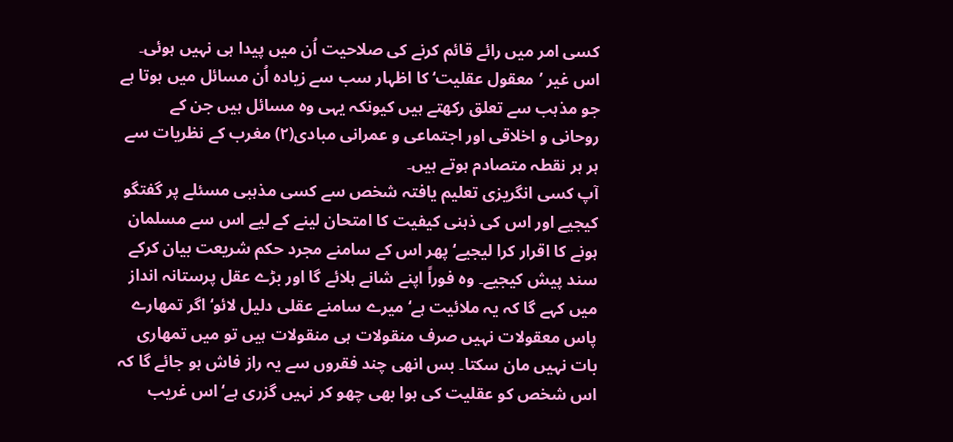کسی امر میں رائے قائم کرنے کی صلاحیت اُن میں پیدا ہی نہیں ہوئی۔
اس غیر ’معقول عقلیت‘ کا اظہار سب سے زیادہ اُن مسائل میں ہوتا ہے جو مذہب سے تعلق رکھتے ہیں کیونکہ یہی وہ مسائل ہیں جن کے روحانی و اخلاقی اور اجتماعی و عمرانی مبادی(۲) مغرب کے نظریات سے ہر ہر نقطہ متصادم ہوتے ہیں۔
آپ کسی انگریزی تعلیم یافتہ شخص سے کسی مذہبی مسئلے پر گفتگو کیجیے اور اس کی ذہنی کیفیت کا امتحان لینے کے لیے اس سے مسلمان ہونے کا اقرار کرا لیجیے‘ پھر اس کے سامنے مجرد حکم شریعت بیان کرکے سند پیش کیجیے۔ وہ فوراً اپنے شانے ہلائے گا اور بڑے عقل پرستانہ انداز میں کہے گا کہ یہ ملائیت ہے‘ میرے سامنے عقلی دلیل لائو‘ اگر تمھارے پاس معقولات نہیں صرف منقولات ہی منقولات ہیں تو میں تمھاری بات نہیں مان سکتا۔ بس انھی چند فقروں سے یہ راز فاش ہو جائے گا کہ اس شخص کو عقلیت کی ہوا بھی چھو کر نہیں گزری ہے‘ اس غریب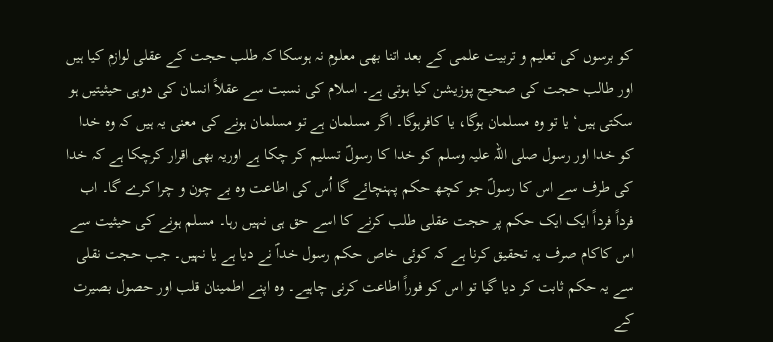کو برسوں کی تعلیم و تربیت علمی کے بعد اتنا بھی معلوم نہ ہوسکا کہ طلب حجت کے عقلی لوازم کیا ہیں اور طالب حجت کی صحیح پوزیشن کیا ہوتی ہے۔ اسلام کی نسبت سے عقلاً انسان کی دوہی حیثیتیں ہو سکتی ہیں‘ یا تو وہ مسلمان ہوگا، یا کافرہوگا۔ اگر مسلمان ہے تو مسلمان ہونے کی معنی یہ ہیں کہ وہ خدا کو خدا اور رسول صلی اللہ علیہ وسلم کو خدا کا رسولؐ تسلیم کر چکا ہے اوریہ بھی اقرار کرچکا ہے کہ خدا کی طرف سے اس کا رسولؐ جو کچھ حکم پہنچائے گا اُس کی اطاعت وہ بے چون و چرا کرے گا۔ اب فرداً فرداً ایک ایک حکم پر حجت عقلی طلب کرنے کا اسے حق ہی نہیں رہا۔ مسلم ہونے کی حیثیت سے اس کاکام صرف یہ تحقیق کرنا ہے کہ کوئی خاص حکم رسول خداؐ نے دیا ہے یا نہیں۔ جب حجت نقلی سے یہ حکم ثابت کر دیا گیا تو اس کو فوراً اطاعت کرنی چاہیے۔ وہ اپنے اطمینان قلب اور حصول بصیرت کے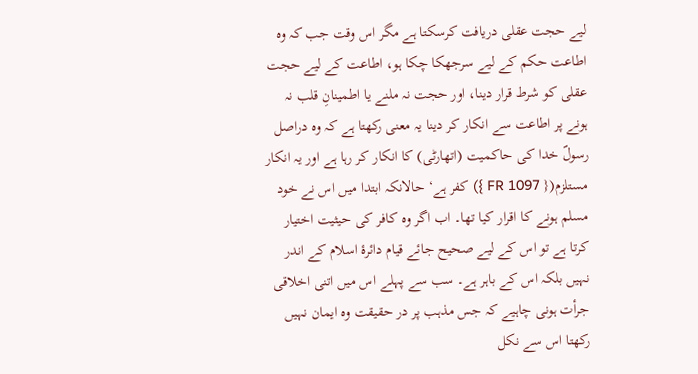لیے حجت عقلی دریافت کرسکتا ہے مگر اس وقت جب کہ وہ اطاعت حکم کے لیے سرجھکا چکا ہو، اطاعت کے لیے حجت عقلی کو شرط قرار دینا، اور حجت نہ ملنے یا اطمینانِ قلب نہ ہونے پر اطاعت سے انکار کر دینا یہ معنی رکھتا ہے کہ وہ دراصل رسولؐ خدا کی حاکمیت (اتھارٹی) کا انکار کر رہا ہے اور یہ انکار مستلزم({ FR 1097 }) کفر ہے‘ حالانکہ ابتدا میں اس نے خود مسلم ہونے کا اقرار کیا تھا۔ اب اگر وہ کافر کی حیثیت اختیار کرتا ہے تو اس کے لیے صحیح جائے قیام دائرۂ اسلام کے اندر نہیں بلکہ اس کے باہر ہے۔ سب سے پہلے اس میں اتنی اخلاقی جرأت ہونی چاہیے کہ جس مذہب پر در حقیقت وہ ایمان نہیں رکھتا اس سے نکل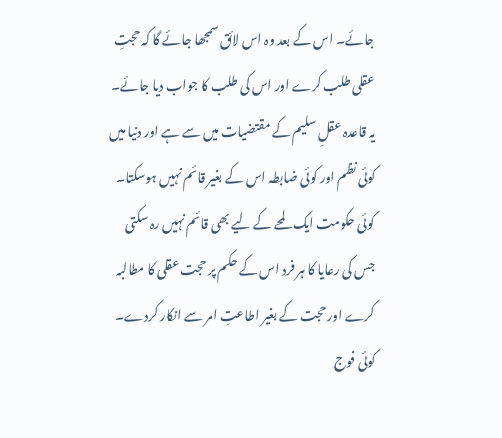جائے۔ اس کے بعد وہ اس لائق سمجھا جائے گا کہ حجتِ عقلی طلب کرے اور اس کی طلب کا جواب دیا جائے۔
یہ قاعدہ عقلِ سلیم کے مقتضیات میں سے ہے اور دنیا میں کوئی نظم اور کوئی ضابطہ اس کے بغیر قائم نہیں ہوسکتا۔ کوئی حکومت ایک لمحے کے لیے بھی قائم نہیں رہ سکتی جس کی رعایا کا ہر فرد اس کے حکم پر حجت عقلی کا مطالبہ کرے اور حجت کے بغیر اطاعتِ امر سے انکار کردے۔ کوئی فوج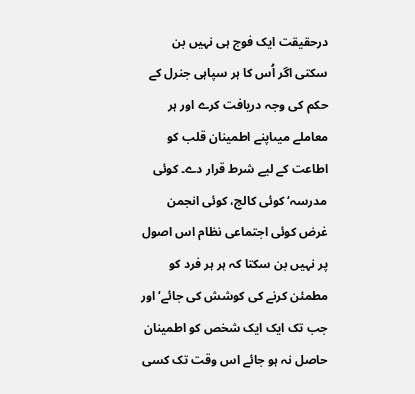درحقیقت ایک فوج ہی نہیں بن سکتی اگر اُس کا ہر سپاہی جنرل کے حکم کی وجہ دریافت کرے اور ہر معاملے میںاپنے اطمینان قلب کو اطاعت کے لیے شرط قرار دے۔ کوئی مدرسہ‘ کوئی کالج، کوئی انجمن غرض کوئی اجتماعی نظام اس اصول پر نہیں بن سکتا کہ ہر ہر فرد کو مطمئن کرنے کی کوشش کی جائے‘ اور جب تک ایک ایک شخص کو اطمینان حاصل نہ ہو جائے اس وقت تک کسی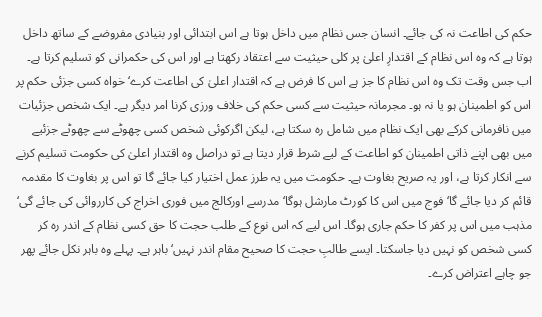حکم کی اطاعت نہ کی جائے۔ انسان جس نظام میں داخل ہوتا ہے اس ابتدائی اور بنیادی مفروضے کے ساتھ داخل ہوتا ہے کہ وہ اس نظام کے اقتدارِ اعلیٰ پر کلی حیثیت سے اعتقاد رکھتا ہے اور اس کی حکمرانی کو تسلیم کرتا ہے۔ اب جس وقت تک وہ اس نظام کا جز ہے اس کا فرض ہے کہ اقتدار اعلیٰ کی اطاعت کرے‘ خواہ کسی جزئی حکم پر اس کو اطمینان ہو یا نہ ہو۔ مجرمانہ حیثیت سے کسی حکم کی خلاف ورزی کرنا امر دیگر ہے۔ ایک شخص جزئیات میں نافرمانی کرکے بھی ایک نظام میں شامل رہ سکتا ہے، لیکن اگرکوئی شخص کسی چھوٹے سے چھوٹے جزئیے میں بھی اپنے ذاتی اطمینان کو اطاعت کے لیے شرط قرار دیتا ہے تو دراصل وہ اقتدار اعلیٰ کی حکومت تسلیم کرنے سے انکار کرتا ہے، اور یہ صریح بغاوت ہے۔ حکومت میں یہ طرز عمل اختیار کیا جائے گا تو اس پر بغاوت کا مقدمہ قائم کر دیا جائے گا‘ فوج میں اس کا کورٹ مارشل ہوگا‘ مدرسے اورکالج میں فوری اخراج کی کارروائی کی جائے گی‘ مذہب میں اس پر کفر کا حکم جاری ہوگا۔ اس لیے کہ اس نوع کے طلب حجت کا حق کسی نظام کے اندر رہ کر کسی شخص کو نہیں دیا جاسکتا۔ ایسے طالبِ حجت کا صحیح مقام اندر نہیں‘ باہر ہے۔ پہلے وہ باہر نکل جائے پھر جو چاہے اعتراض کرے۔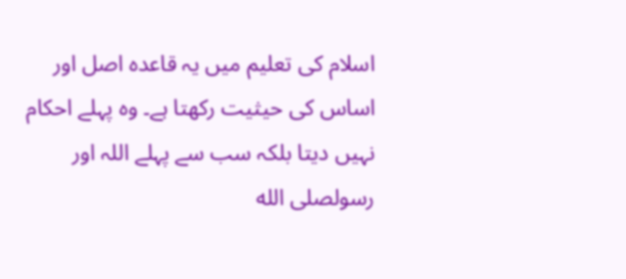اسلام کی تعلیم میں یہ قاعدہ اصل اور اساس کی حیثیت رکھتا ہے۔ وہ پہلے احکام نہیں دیتا بلکہ سب سے پہلے اللہ اور رسولصلى الله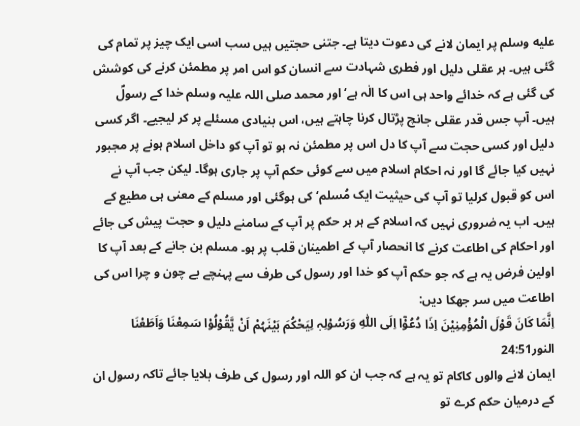عليه وسلم پر ایمان لانے کی دعوت دیتا ہے۔ جتنی حجتیں ہیں سب اسی ایک چیز پر تمام کی گئی ہیں۔ ہر عقلی دلیل اور فطری شہادت سے انسان کو اس امر پر مطمئن کرنے کی کوشش کی گئی ہے کہ خدائے واحد ہی اس کا الٰہ ہے‘ اور محمد صلی اللہ علیہ وسلم خدا کے رسولؐ ہیں۔ آپ جس قدر عقلی جانچ پڑتال کرنا چاہتے ہیں، اس بنیادی مسئلے پر کر لیجیے۔ اگر کسی دلیل اور کسی حجت سے آپ کا دل اس پر مطمئن نہ ہو تو آپ کو داخل اسلام ہونے پر مجبور نہیں کیا جائے گا اور نہ احکام اسلام میں سے کوئی حکم آپ پر جاری ہوگا۔ لیکن جب آپ نے اس کو قبول کرلیا تو آپ کی حیثیت ایک مُسلم‘ کی ہوگئی اور مسلم کے معنی ہی مطیع کے ہیں۔ اب یہ ضروری نہیں کہ اسلام کے ہر ہر حکم پر آپ کے سامنے دلیل و حجت پیش کی جائے اور احکام کی اطاعت کرنے کا انحصار آپ کے اطمینان قلب پر ہو۔ مسلم بن جانے کے بعد آپ کا اولین فرض یہ ہے کہ جو حکم آپ کو خدا اور رسول کی طرف سے پہنچے بے چون و چرا اس کی اطاعت میں سر جھکا دیں:
اِنَّمَا کَانَ قَوْلَ الْمُؤْمِنِیْنَ اِذَا دُعُوْٓا اِلَی اللّٰہِ وَرَسُوْلِہٖ لِیَحْکُمَ بَیْنَہُمْ اَنْ یَّقُوْلُوْا سَمِعْنَا وَاَطَعْنَا النور24:51
ایمان لانے والوں کاکام تو یہ ہے کہ جب ان کو اللہ اور رسول کی طرف بلایا جائے تاکہ رسول ان کے درمیان حکم کرے تو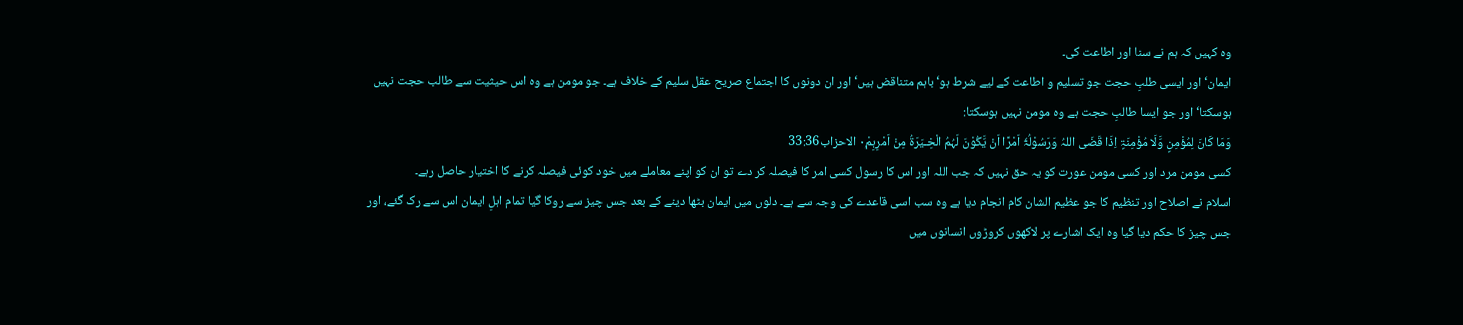وہ کہیں کہ ہم نے سنا اور اطاعت کی۔
ایمان‘ اور ایسی طلبِ حجت جو تسلیم و اطاعت کے لیے شرط ہو‘ باہم متناقض ہیں‘ اور ان دونوں کا اجتماع صریح عقل سلیم کے خلاف ہے۔ جو مومن ہے وہ اس حیثیت سے طالب حجت نہیں ہوسکتا‘ اور جو ایسا طالبِ حجت ہے وہ مومن نہیں ہوسکتا:
وَمَا كَانَ لِمُؤْمِنٍ وَّلَا مُؤْمِنَۃٍ اِذَا قَضَى اللہُ وَرَسُوْلُہٗٓ اَمْرًا اَنْ يَّكُوْنَ لَہُمُ الْخِـيَرَۃُ مِنْ اَمْرِہِمْ۰ۭ الاحزاب33:36
کسی مومن مرد اور کسی مومن عورت کو یہ حق نہیں کہ جب اللہ اور اس کا رسول کسی امر کا فیصلہ کر دے تو ان کو اپنے معاملے میں خود کوئی فیصلہ کرنے کا اختیار حاصل رہے۔
اسلام نے اصلاح اور تنظیم کا جو عظیم الشان کام انجام دیا ہے وہ سب اسی قاعدے کی وجہ سے ہے۔ دلوں میں ایمان بٹھا دینے کے بعد جس چیز سے روکا گیا تمام اہلِ ایمان اس سے رک گئے، اور جس چیز کا حکم دیا گیا وہ ایک اشارے پر لاکھوں کروڑوں انسانوں میں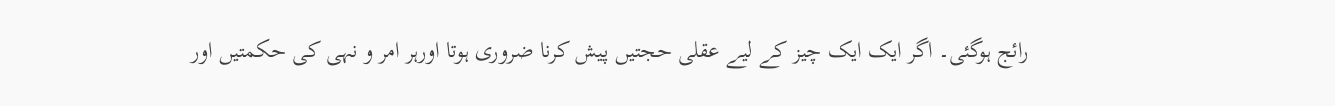رائج ہوگئی۔ اگر ایک ایک چیز کے لیے عقلی حجتیں پیش کرنا ضروری ہوتا اورہر امر و نہی کی حکمتیں اور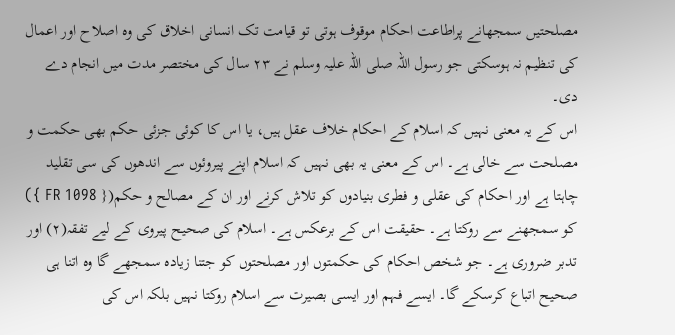مصلحتیں سمجھانے پراطاعت احکام موقوف ہوتی تو قیامت تک انسانی اخلاق کی وہ اصلاح اور اعمال کی تنظیم نہ ہوسکتی جو رسول اللہ صلی اللہ علیہ وسلم نے ۲۳ سال کی مختصر مدت میں انجام دے دی۔
اس کے یہ معنی نہیں کہ اسلام کے احکام خلاف عقل ہیں، یا اس کا کوئی جزئی حکم بھی حکمت و مصلحت سے خالی ہے۔ اس کے معنی یہ بھی نہیں کہ اسلام اپنے پیروئوں سے اندھوں کی سی تقلید چاہتا ہے اور احکام کی عقلی و فطری بنیادوں کو تلاش کرنے اور ان کے مصالح و حکم({ FR 1098 }) کو سمجھنے سے روکتا ہے۔ حقیقت اس کے برعکس ہے۔ اسلام کی صحیح پیروی کے لیے تفقہ(۲) اور تدبر ضروری ہے۔ جو شخص احکام کی حکمتوں اور مصلحتوں کو جتنا زیادہ سمجھے گا وہ اتنا ہی صحیح اتباع کرسکے گا۔ ایسے فہم اور ایسی بصیرت سے اسلام روکتا نہیں بلکہ اس کی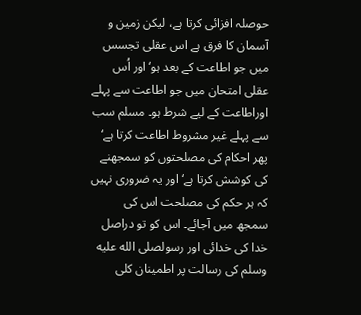حوصلہ افزائی کرتا ہے، لیکن زمین و آسمان کا فرق ہے اس عقلی تجسس میں جو اطاعت کے بعد ہو‘ اور اُس عقلی امتحان میں جو اطاعت سے پہلے اوراطاعت کے لیے شرط ہو۔ مسلم سب سے پہلے غیر مشروط اطاعت کرتا ہے‘ پھر احکام کی مصلحتوں کو سمجھنے کی کوشش کرتا ہے‘ اور یہ ضروری نہیں کہ ہر حکم کی مصلحت اس کی سمجھ میں آجائے۔ اس کو تو دراصل خدا کی خدائی اور رسولصلى الله عليه وسلم کی رسالت پر اطمینان کلی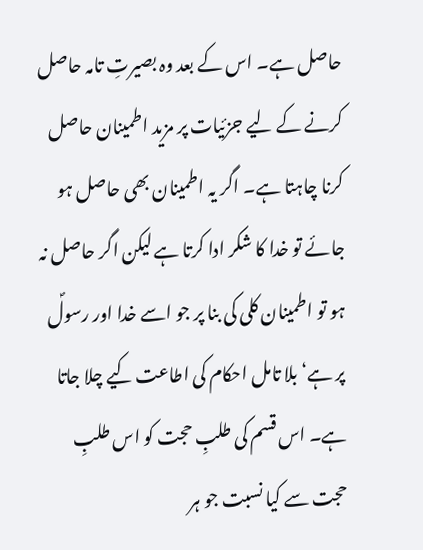حاصل ہے۔ اس کے بعد وہ بصیرتِ تامہ حاصل کرنے کے لیے جزئیات پر مزید اطمینان حاصل کرنا چاہتا ہے۔ اگر یہ اطمینان بھی حاصل ہو جائے تو خدا کا شکر ادا کرتا ہے لیکن اگر حاصل نہ ہو تو اطمینان کلی کی بنا پر جو اسے خدا اور رسولؐ پر ہے‘ بلا تامل احکام کی اطاعت کیے چلا جاتا ہے۔ اس قسم کی طلبِ حجت کو اس طلبِ حجت سے کیا نسبت جو ہر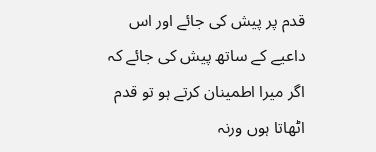قدم پر پیش کی جائے اور اس داعیے کے ساتھ پیش کی جائے کہ اگر میرا اطمینان کرتے ہو تو قدم اٹھاتا ہوں ورنہ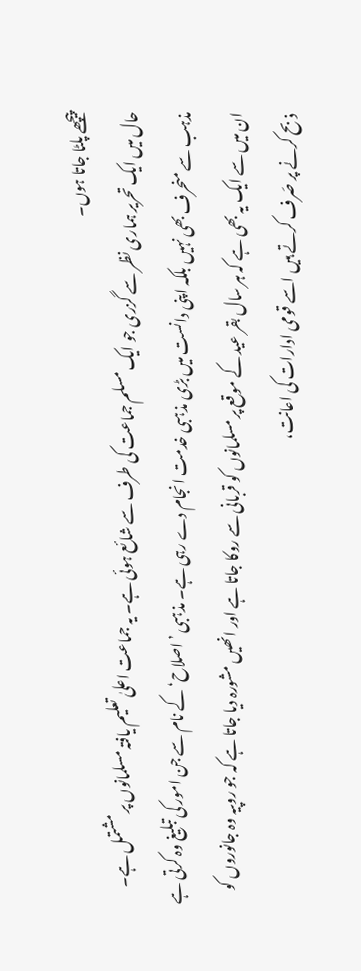پیچھے پلٹا جاتا ہوں۔
حال میں ایک تحریر ہماری نظر سے گزری جو ایک مسلم جماعت کی طرف سے شائع ہوئی ہے۔ یہ جماعت اعلیٰ تعلیم یافتہ مسلمانوں پر مشتمل ہے۔ مذہب سے منحرف بھی نہیں بلکہ اپنی دانست میں بڑی مذہبی خدمت انجام دے رہی ہے۔ مذہبی ’اصلاح‘ کے نام سے جن امور کی تبلیغ وہ کرتی ہے ان میں سے ایک یہ بھی ہے کہ ہر سال بقر عید کے موقع پر مسلمانوں کو قربانی سے روکا جاتا ہے اور انھیں مشورہ دیا جاتا ہے کہ جو روپیہ وہ جانوروں کو ذبح کرنے پر صَرف کرتے ہیں اسے قومی ادارات کی اعانت،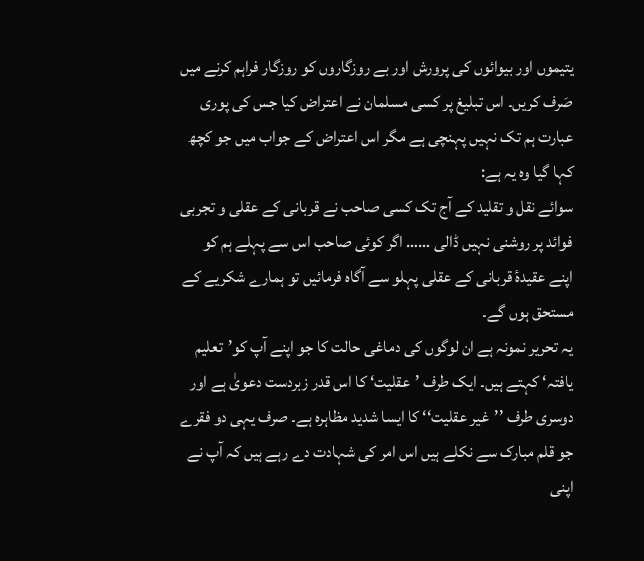یتیموں اور بیوائوں کی پرورش اور بے روزگاروں کو روزگار فراہم کرنے میں صَرف کریں۔ اس تبلیغ پر کسی مسلمان نے اعتراض کیا جس کی پوری عبارت ہم تک نہیں پہنچی ہے مگر اس اعتراض کے جواب میں جو کچھ کہا گیا وہ یہ ہے:
سوائے نقل و تقلید کے آج تک کسی صاحب نے قربانی کے عقلی و تجربی فوائد پر روشنی نہیں ڈالی …… اگر کوئی صاحب اس سے پہلے ہم کو اپنے عقیدۂ قربانی کے عقلی پہلو سے آگاہ فرمائیں تو ہمارے شکریے کے مستحق ہوں گے۔
یہ تحریر نمونہ ہے ان لوگوں کی دماغی حالت کا جو اپنے آپ کو’تعلیم یافتہ‘ کہتے ہیں۔ ایک طرف ’عقلیت‘ کا اس قدر زبردست دعویٰ ہے اور دوسری طرف ’’غیر عقلیت‘‘ کا ایسا شدید مظاہرہ ہے۔ صرف یہی دو فقرے جو قلم مبارک سے نکلے ہیں اس امر کی شہادت دے رہے ہیں کہ آپ نے اپنی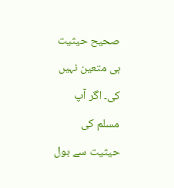صحیح حیثیت ہی متعین نہیں کی۔ اگر آپ مسلم کی حیثیت سے بول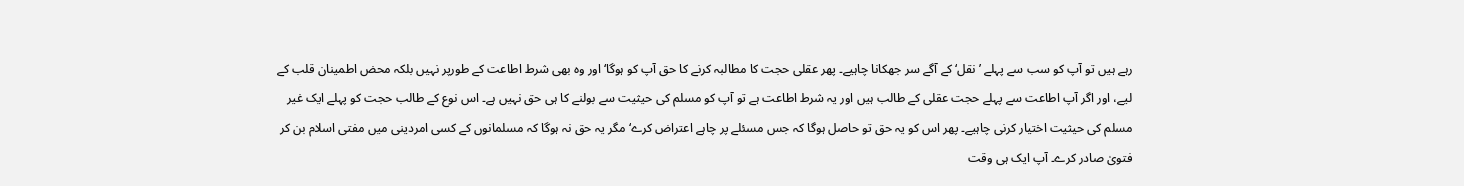رہے ہیں تو آپ کو سب سے پہلے ’نقل‘ کے آگے سر جھکانا چاہیے۔ پھر عقلی حجت کا مطالبہ کرنے کا حق آپ کو ہوگا‘ اور وہ بھی شرط اطاعت کے طورپر نہیں بلکہ محض اطمینان قلب کے لیے، اور اگر آپ اطاعت سے پہلے حجت عقلی کے طالب ہیں اور یہ شرط اطاعت ہے تو آپ کو مسلم کی حیثیت سے بولنے کا ہی حق نہیں ہے۔ اس نوع کے طالب حجت کو پہلے ایک غیر مسلم کی حیثیت اختیار کرنی چاہیے۔ پھر اس کو یہ حق تو حاصل ہوگا کہ جس مسئلے پر چاہے اعتراض کرے‘ مگر یہ حق نہ ہوگا کہ مسلمانوں کے کسی امردینی میں مفتی اسلام بن کر فتویٰ صادر کرے۔ آپ ایک ہی وقت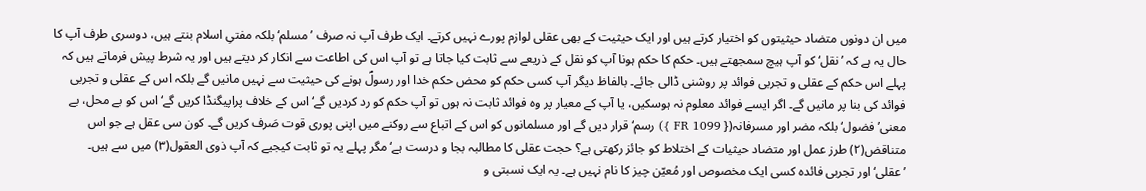میں ان دونوں متضاد حیثیتوں کو اختیار کرتے ہیں اور ایک حیثیت کے بھی عقلی لوازم پورے نہیں کرتے۔ ایک طرف آپ نہ صرف ’مسلم‘ بلکہ مفتیِ اسلام بنتے ہیں، دوسری طرف آپ کا حال یہ ہے کہ ’نقل‘ کو آپ ہیچ سمجھتے ہیں۔ حکم کا حکم ہونا آپ کو نقل کے ذریعے سے ثابت کیا جاتا ہے تو آپ اس کی اطاعت سے انکار کر دیتے ہیں اور یہ شرط پیش فرماتے ہیں کہ پہلے اس حکم کے عقلی و تجربی فوائد پر روشنی ڈالی جائے۔ بالفاظ دیگر آپ کسی حکم کو محض حکم خدا اور رسولؐ ہونے کی حیثیت سے نہیں مانیں گے بلکہ اس کے عقلی و تجربی فوائد کی بنا پر مانیں گے۔ اگر ایسے فوائد معلوم نہ ہوسکیں، یا آپ کے معیار پر وہ فوائد ثابت نہ ہوں تو آپ حکم کو رد کردیں گے‘ اس کے خلاف پراپیگنڈا کریں گے‘ اس کو بے محل، بے معنی’ فضول‘ بلکہ مضر اور مسرفانہ({ FR 1099 }) رسم‘ قرار دیں گے اور مسلمانوں کو اس کے اتباع سے روکنے میں اپنی پوری قوت صَرف کریں گے۔ کون سی عقل ہے جو اس متناقض(۲) طرز عمل اور متضاد حیثیات کے اختلاط کو جائز رکھتی ہے؟ حجت عقلی کا مطالبہ بجا و درست ہے‘ مگر پہلے یہ تو ثابت کیجیے کہ آپ ذوی العقول(۳) میں سے ہیں۔
’عقلی‘ اور تجربی فائدہ کسی ایک مخصوص اور مُعیّن چیز کا نام نہیں ہے۔ یہ ایک نسبتی و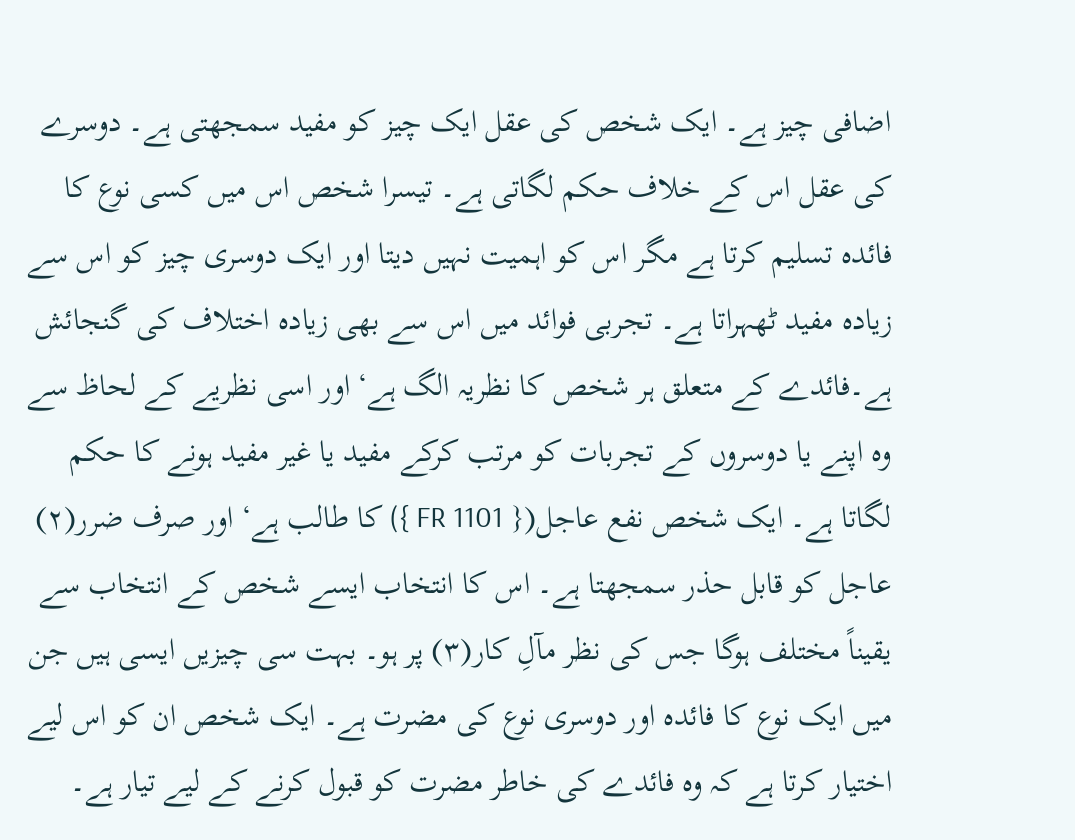اضافی چیز ہے۔ ایک شخص کی عقل ایک چیز کو مفید سمجھتی ہے۔ دوسرے کی عقل اس کے خلاف حکم لگاتی ہے۔ تیسرا شخص اس میں کسی نوع کا فائدہ تسلیم کرتا ہے مگر اس کو اہمیت نہیں دیتا اور ایک دوسری چیز کو اس سے زیادہ مفید ٹھہراتا ہے۔ تجربی فوائد میں اس سے بھی زیادہ اختلاف کی گنجائش ہے۔فائدے کے متعلق ہر شخص کا نظریہ الگ ہے‘ اور اسی نظریے کے لحاظ سے وہ اپنے یا دوسروں کے تجربات کو مرتب کرکے مفید یا غیر مفید ہونے کا حکم لگاتا ہے۔ ایک شخص نفع عاجل({ FR 1101 }) کا طالب ہے‘ اور صرف ضرر(۲) عاجل کو قابل حذر سمجھتا ہے۔ اس کا انتخاب ایسے شخص کے انتخاب سے یقیناً مختلف ہوگا جس کی نظر مآلِ کار(۳) پر ہو۔ بہت سی چیزیں ایسی ہیں جن میں ایک نوع کا فائدہ اور دوسری نوع کی مضرت ہے۔ ایک شخص ان کو اس لیے اختیار کرتا ہے کہ وہ فائدے کی خاطر مضرت کو قبول کرنے کے لیے تیار ہے۔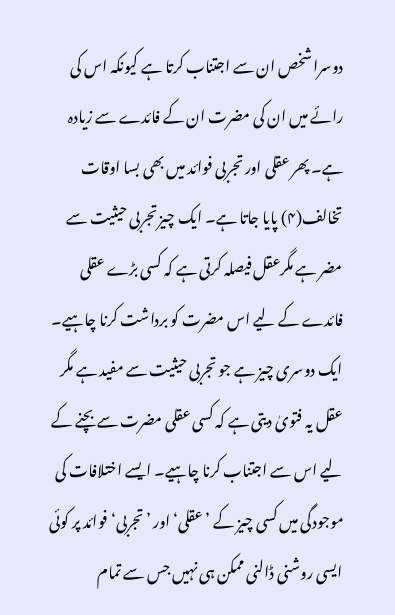دوسرا شخص ان سے اجتناب کرتا ہے کیونکہ اس کی رائے میں ان کی مضرت ان کے فائدے سے زیادہ ہے۔ پھر عقلی اور تجربی فوائد میں بھی بسا اوقات تخالف(۴) پایا جاتا ہے۔ ایک چیز تجربی حیثیت سے مضر ہے مگرعقل فیصلہ کرتی ہے کہ کسی بڑے عقلی فائدے کے لیے اس مضرت کو برداشت کرنا چاہیے۔ ایک دوسری چیز ہے جو تجربی حیثیت سے مفید ہے مگر عقل یہ فتویٰ دیتی ہے کہ کسی عقلی مضرت سے بچنے کے لیے اس سے اجتناب کرنا چاہیے۔ ایسے اختلافات کی موجودگی میں کسی چیز کے ’عقلی‘ اور ’تجربی‘ فوائد پر کوئی ایسی روشنی ڈالنی ممکن ہی نہیں جس سے تمام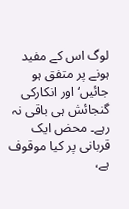لوگ اس کے مفید ہونے پر متفق ہو جائیں‘ اور انکارکی گنجائش ہی باقی نہ رہے۔ محض ایک قربانی پر کیا موقوف ہے،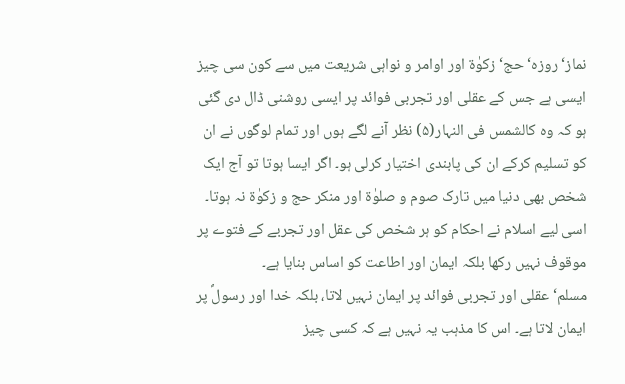نماز‘ روزہ‘ حج‘ زکوٰۃ اور اوامر و نواہی شریعت میں سے کون سی چیز ایسی ہے جس کے عقلی اور تجربی فوائد پر ایسی روشنی ڈال دی گئی ہو کہ وہ کالشمس فی النہار(۵) نظر آنے لگے ہوں اور تمام لوگوں نے ان کو تسلیم کرکے ان کی پابندی اختیار کرلی ہو۔ اگر ایسا ہوتا تو آج ایک شخص بھی دنیا میں تارک صوم و صلوٰۃ اور منکر حج و زکوٰۃ نہ ہوتا۔ اسی لیے اسلام نے احکام کو ہر شخص کی عقل اور تجربے کے فتوے پر موقوف نہیں رکھا بلکہ ایمان اور اطاعت کو اساس بنایا ہے۔
مسلم‘ عقلی اور تجربی فوائد پر ایمان نہیں لاتا، بلکہ خدا اور رسولؐ پر ایمان لاتا ہے۔ اس کا مذہب یہ نہیں ہے کہ کسی چیز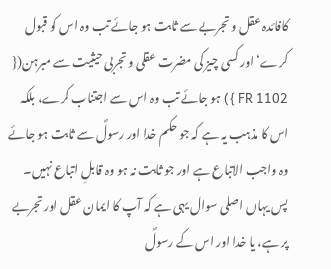کافائدہ عقل و تجربے سے ثابت ہو جائے تب وہ اس کو قبول کرے‘ اور کسی چیز کی مضرت عقلی و تجربی حیثیت سے مبرہن({ FR 1102 }) ہو جائے تب وہ اس سے اجتناب کرے، بلکہ اس کا مذہب یہ ہے کہ جو حکم خدا اور رسولؐ سے ثابت ہو جائے وہ واجب الاتباع ہے اور جو ثابت نہ ہو وہ قابلِ اتباع نہیں۔
پس یہاں اصلی سوال یہی ہے کہ آپ کا ایمان عقل اور تجربے پر ہے، یا خدا اور اس کے رسولؐ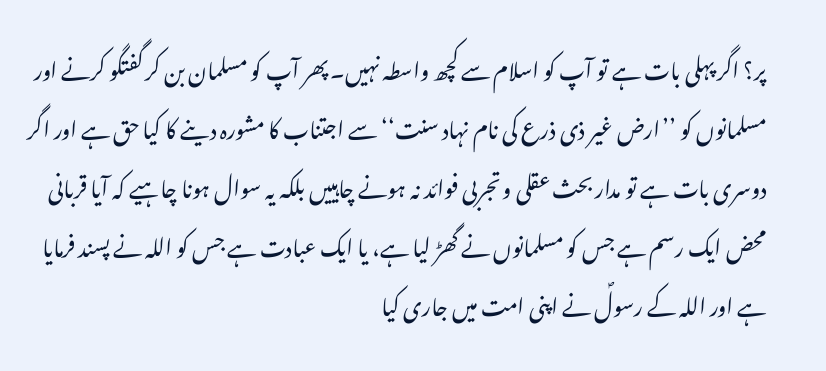پر؟ اگر پہلی بات ہے تو آپ کو اسلام سے کچھ واسطہ نہیں۔ پھر آپ کو مسلمان بن کر گفتگو کرنے اور مسلمانوں کو ’’ارض غیر ذی ذرع کی نام نہاد سنت‘‘ سے اجتناب کا مشورہ دینے کا کیا حق ہے اور اگر دوسری بات ہے تو مدار بحث عقلی و تجربی فوائد نہ ہونے چاہییں بلکہ یہ سوال ہونا چاہیے کہ آیا قربانی محض ایک رسم ہے جس کو مسلمانوں نے گھڑ لیا ہے، یا ایک عبادت ہے جس کو اللہ نے پسند فرمایا ہے اور اللہ کے رسولؐ نے اپنی امت میں جاری کیا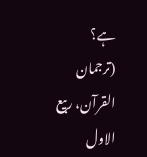ہے؟
(ترجمان القرآن، ربیع الاول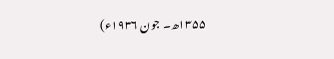۱۳۵۵ھ۔ جون ۱۹۳۶ء)